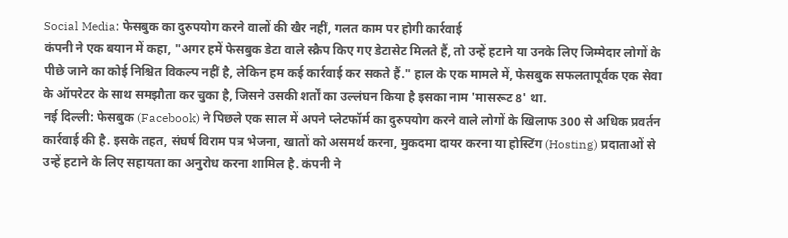Social Media: फेसबुक का दुरुपयोग करने वालों की खैर नहीं, गलत काम पर होगी कार्रवाई
कंपनी ने एक बयान में कहा, "अगर हमें फेसबुक डेटा वाले स्क्रैप किए गए डेटासेट मिलते हैं, तो उन्हें हटाने या उनके लिए जिम्मेदार लोगों के पीछे जाने का कोई निश्चित विकल्प नहीं है, लेकिन हम कई कार्रवाई कर सकते हैं." हाल के एक मामले में, फेसबुक सफलतापूर्वक एक सेवा के ऑपरेटर के साथ समझौता कर चुका है, जिसने उसकी शर्तों का उल्लंघन किया है इसका नाम 'मासरूट 8' था.
नई दिल्ली: फेसबुक (Facebook) ने पिछले एक साल में अपने प्लेटफॉर्म का दुरुपयोग करने वाले लोगों के खिलाफ 300 से अधिक प्रवर्तन कार्रवाई की है. इसके तहत, संघर्ष विराम पत्र भेजना, खातों को असमर्थ करना, मुकदमा दायर करना या होस्टिंग (Hosting) प्रदाताओं से उन्हें हटाने के लिए सहायता का अनुरोध करना शामिल है. कंपनी ने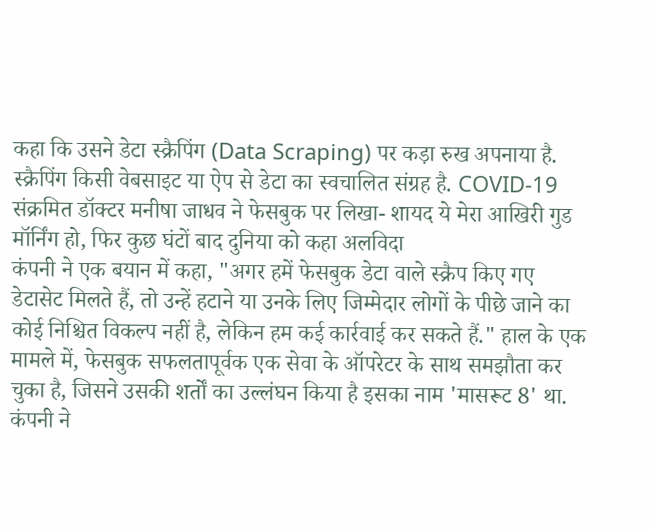कहा कि उसने डेटा स्क्रैपिंग (Data Scraping) पर कड़ा रुख अपनाया है. स्क्रैपिंग किसी वेबसाइट या ऐप से डेटा का स्वचालित संग्रह है. COVID-19 संक्रमित डॉक्टर मनीषा जाधव ने फेसबुक पर लिखा- शायद ये मेरा आखिरी गुड मॉर्निंग हो, फिर कुछ घंटों बाद दुनिया को कहा अलविदा
कंपनी ने एक बयान में कहा, "अगर हमें फेसबुक डेटा वाले स्क्रैप किए गए डेटासेट मिलते हैं, तो उन्हें हटाने या उनके लिए जिम्मेदार लोगों के पीछे जाने का कोई निश्चित विकल्प नहीं है, लेकिन हम कई कार्रवाई कर सकते हैं." हाल के एक मामले में, फेसबुक सफलतापूर्वक एक सेवा के ऑपरेटर के साथ समझौता कर चुका है, जिसने उसकी शर्तों का उल्लंघन किया है इसका नाम 'मासरूट 8' था.
कंपनी ने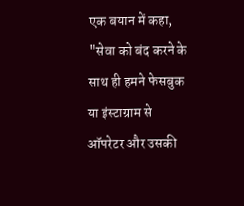एक बयान में कहा, "सेवा को बंद करने के साथ ही हमने फेसबुक या इंस्टाग्राम से ऑपरेटर और उसकी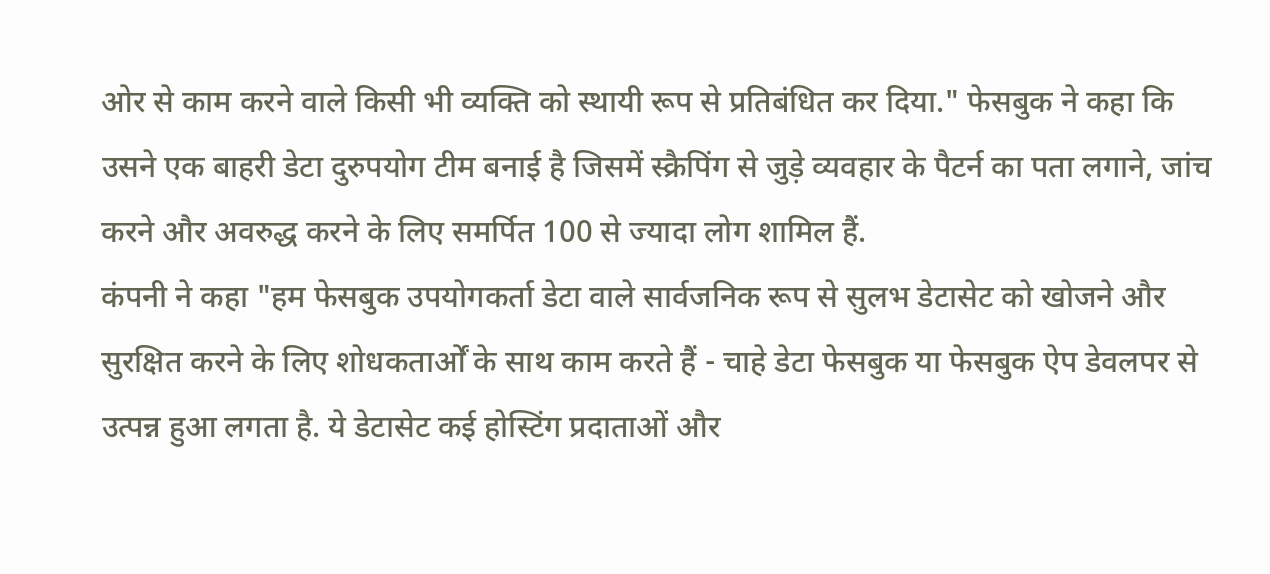ओर से काम करने वाले किसी भी व्यक्ति को स्थायी रूप से प्रतिबंधित कर दिया." फेसबुक ने कहा कि उसने एक बाहरी डेटा दुरुपयोग टीम बनाई है जिसमें स्क्रैपिंग से जुड़े व्यवहार के पैटर्न का पता लगाने, जांच करने और अवरुद्ध करने के लिए समर्पित 100 से ज्यादा लोग शामिल हैं.
कंपनी ने कहा "हम फेसबुक उपयोगकर्ता डेटा वाले सार्वजनिक रूप से सुलभ डेटासेट को खोजने और सुरक्षित करने के लिए शोधकतार्ओं के साथ काम करते हैं - चाहे डेटा फेसबुक या फेसबुक ऐप डेवलपर से उत्पन्न हुआ लगता है. ये डेटासेट कई होस्टिंग प्रदाताओं और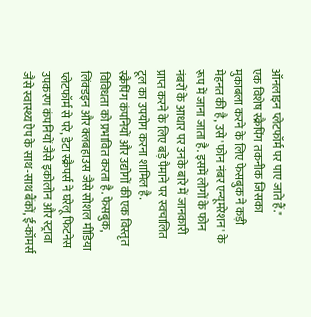ऑनलाइन प्लेटफॉर्म पर पाए जाते हैं."
एक विशेष स्क्रैपिंग तकनीक जिसका मुकाबला करने के लिए फेसबुक ने कड़ी मेहनत की है, उसे 'फोन नंबर एन्यूमरेशन' के रूप में जाना जाता है. इसमें लोगों के फोन नंबरों के आधार पर उनके बारे में जानकारी प्राप्त करने के लिए बड़े पैमाने पर स्वचालित टूल का उपयोग करना शामिल है.
स्क्रैपिंग कंपनियों और उद्योगों की एक विस्तृत विविधता को प्रभावित करता है. फेसबुक, लिंक्डइन और क्लबहाउस जैसे सोशल मीडिया प्लेटफॉर्म से परे, डेटा स्क्रैपर्स ने घरेलू फिटनेस उपकरण कंपनियों जैसे इकोलोन और स्ट्रावा जैसे स्वास्थ्य ऐप के साथ-साथ बैंकों, ई-कॉमर्स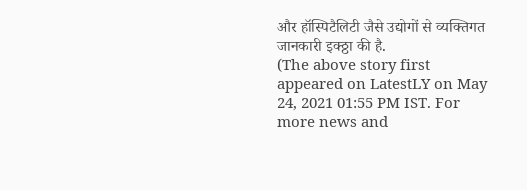और हॉस्पिटैलिटी जैसे उद्योगों से व्यक्तिगत जानकारी इक्ठ्ठा की है.
(The above story first appeared on LatestLY on May 24, 2021 01:55 PM IST. For more news and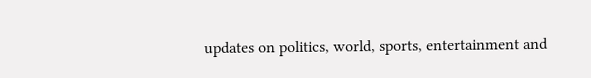updates on politics, world, sports, entertainment and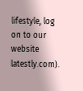lifestyle, log on to our website latestly.com).